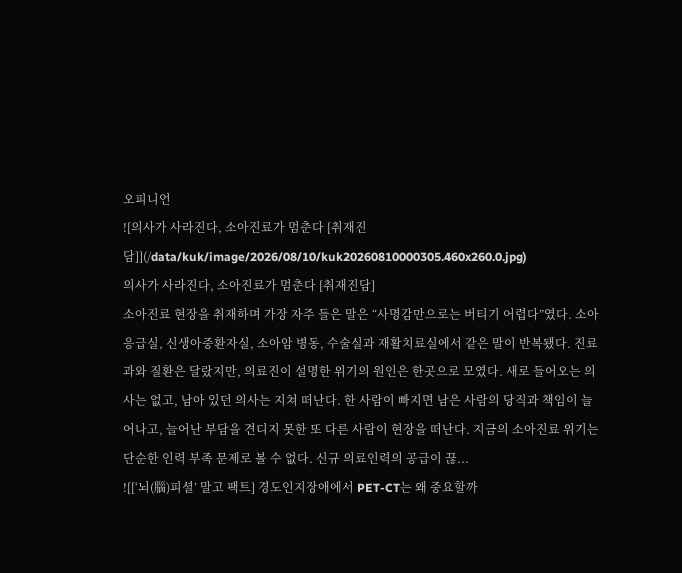오피니언
![의사가 사라진다, 소아진료가 멈춘다 [취재진담]](/data/kuk/image/2026/08/10/kuk20260810000305.460x260.0.jpg)
의사가 사라진다, 소아진료가 멈춘다 [취재진담]
소아진료 현장을 취재하며 가장 자주 들은 말은 “사명감만으로는 버티기 어렵다”였다. 소아응급실, 신생아중환자실, 소아암 병동, 수술실과 재활치료실에서 같은 말이 반복됐다. 진료과와 질환은 달랐지만, 의료진이 설명한 위기의 원인은 한곳으로 모였다. 새로 들어오는 의사는 없고, 남아 있던 의사는 지쳐 떠난다. 한 사람이 빠지면 남은 사람의 당직과 책임이 늘어나고, 늘어난 부담을 견디지 못한 또 다른 사람이 현장을 떠난다. 지금의 소아진료 위기는 단순한 인력 부족 문제로 볼 수 없다. 신규 의료인력의 공급이 끊...
![[‘뇌(腦)피셜’ 말고 팩트] 경도인지장애에서 PET-CT는 왜 중요할까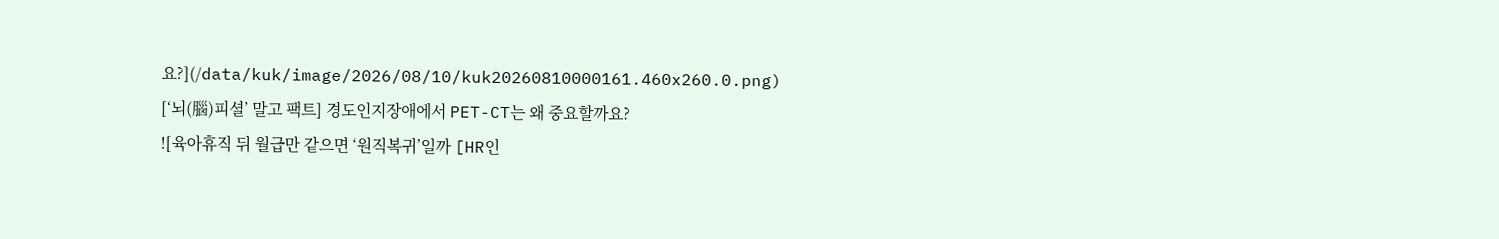요?](/data/kuk/image/2026/08/10/kuk20260810000161.460x260.0.png)
[‘뇌(腦)피셜’ 말고 팩트] 경도인지장애에서 PET-CT는 왜 중요할까요?
![육아휴직 뒤 월급만 같으면 ‘원직복귀’일까 [HR인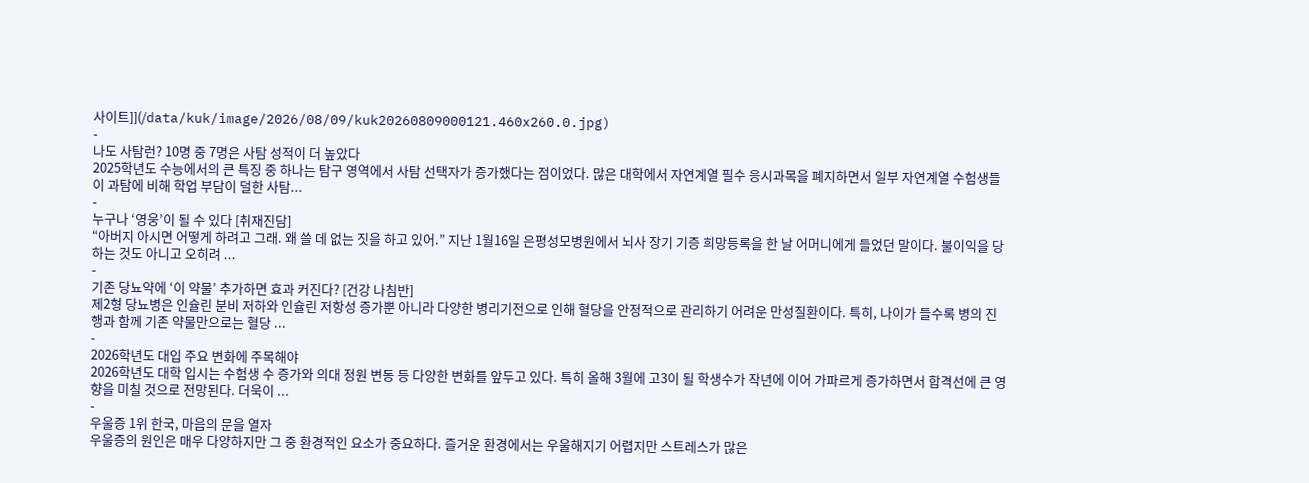사이트]](/data/kuk/image/2026/08/09/kuk20260809000121.460x260.0.jpg)
-
나도 사탐런? 10명 중 7명은 사탐 성적이 더 높았다
2025학년도 수능에서의 큰 특징 중 하나는 탐구 영역에서 사탐 선택자가 증가했다는 점이었다. 많은 대학에서 자연계열 필수 응시과목을 폐지하면서 일부 자연계열 수험생들이 과탐에 비해 학업 부담이 덜한 사탐...
-
누구나 ‘영웅’이 될 수 있다 [취재진담]
“아버지 아시면 어떻게 하려고 그래. 왜 쓸 데 없는 짓을 하고 있어.” 지난 1월16일 은평성모병원에서 뇌사 장기 기증 희망등록을 한 날 어머니에게 들었던 말이다. 불이익을 당하는 것도 아니고 오히려 ...
-
기존 당뇨약에 ‘이 약물’ 추가하면 효과 커진다? [건강 나침반]
제2형 당뇨병은 인슐린 분비 저하와 인슐린 저항성 증가뿐 아니라 다양한 병리기전으로 인해 혈당을 안정적으로 관리하기 어려운 만성질환이다. 특히, 나이가 들수록 병의 진행과 함께 기존 약물만으로는 혈당 ...
-
2026학년도 대입 주요 변화에 주목해야
2026학년도 대학 입시는 수험생 수 증가와 의대 정원 변동 등 다양한 변화를 앞두고 있다. 특히 올해 3월에 고3이 될 학생수가 작년에 이어 가파르게 증가하면서 합격선에 큰 영향을 미칠 것으로 전망된다. 더욱이 ...
-
우울증 1위 한국, 마음의 문을 열자
우울증의 원인은 매우 다양하지만 그 중 환경적인 요소가 중요하다. 즐거운 환경에서는 우울해지기 어렵지만 스트레스가 많은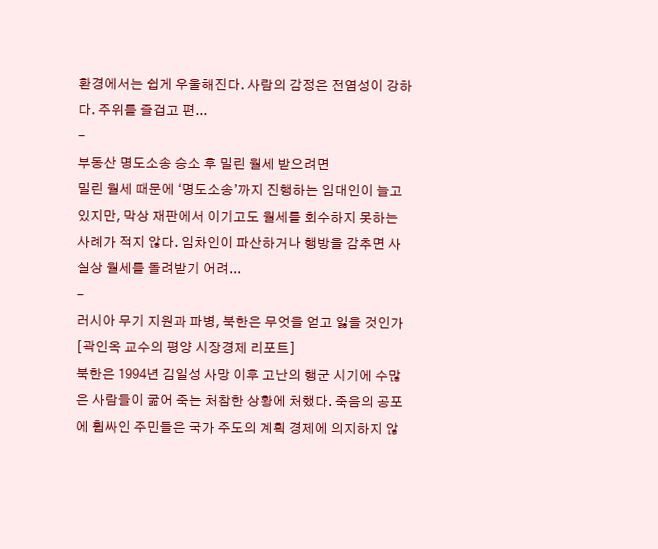환경에서는 쉽게 우울해진다. 사람의 감정은 전염성이 강하다. 주위를 즐겁고 편...
-
부동산 명도소송 승소 후 밀린 월세 받으려면
밀린 월세 때문에 ‘명도소송’까지 진행하는 임대인이 늘고 있지만, 막상 재판에서 이기고도 월세를 회수하지 못하는 사례가 적지 않다. 임차인이 파산하거나 행방을 감추면 사실상 월세를 돌려받기 어려...
-
러시아 무기 지원과 파병, 북한은 무엇을 얻고 잃을 것인가 [곽인옥 교수의 평양 시장경제 리포트]
북한은 1994년 김일성 사망 이후 고난의 행군 시기에 수많은 사람들이 굶어 죽는 처참한 상황에 처했다. 죽음의 공포에 휩싸인 주민들은 국가 주도의 계획 경제에 의지하지 않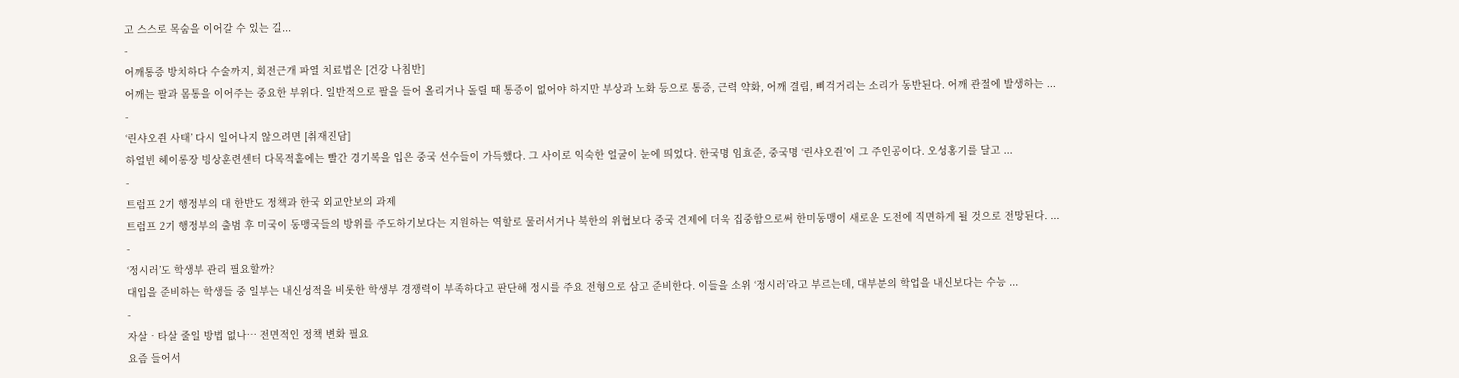고 스스로 목숨을 이어갈 수 있는 길...
-
어깨통증 방치하다 수술까지, 회전근개 파열 치료법은 [건강 나침반]
어깨는 팔과 몸통을 이어주는 중요한 부위다. 일반적으로 팔을 들어 올리거나 돌릴 때 통증이 없어야 하지만 부상과 노화 등으로 통증, 근력 약화, 어깨 결림, 삐걱거리는 소리가 동반된다. 어깨 관절에 발생하는 ...
-
‘린샤오쥔 사태’ 다시 일어나지 않으려면 [취재진담]
하얼빈 헤이롱장 빙상훈련센터 다목적홀에는 빨간 경기복을 입은 중국 선수들이 가득했다. 그 사이로 익숙한 얼굴이 눈에 띄었다. 한국명 임효준, 중국명 ‘린샤오쥔’이 그 주인공이다. 오성홍기를 달고 ...
-
트럼프 2기 행정부의 대 한반도 정책과 한국 외교안보의 과제
트럼프 2기 행정부의 출범 후 미국이 동맹국들의 방위를 주도하기보다는 지원하는 역할로 물러서거나 북한의 위협보다 중국 견제에 더욱 집중함으로써 한미동맹이 새로운 도전에 직면하게 될 것으로 전망된다. ...
-
‘정시러’도 학생부 관리 필요할까?
대입을 준비하는 학생들 중 일부는 내신성적을 비롯한 학생부 경쟁력이 부족하다고 판단해 정시를 주요 전형으로 삼고 준비한다. 이들을 소위 ‘정시러’라고 부르는데, 대부분의 학업을 내신보다는 수능 ...
-
자살‧타살 줄일 방법 없나… 전면적인 정책 변화 필요
요즘 들어서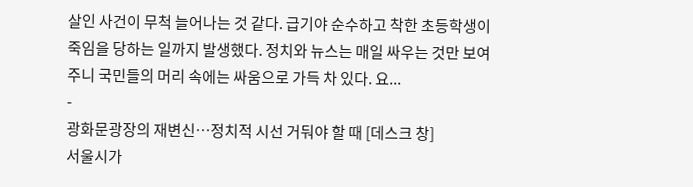살인 사건이 무척 늘어나는 것 같다. 급기야 순수하고 착한 초등학생이 죽임을 당하는 일까지 발생했다. 정치와 뉴스는 매일 싸우는 것만 보여주니 국민들의 머리 속에는 싸움으로 가득 차 있다. 요...
-
광화문광장의 재변신…정치적 시선 거둬야 할 때 [데스크 창]
서울시가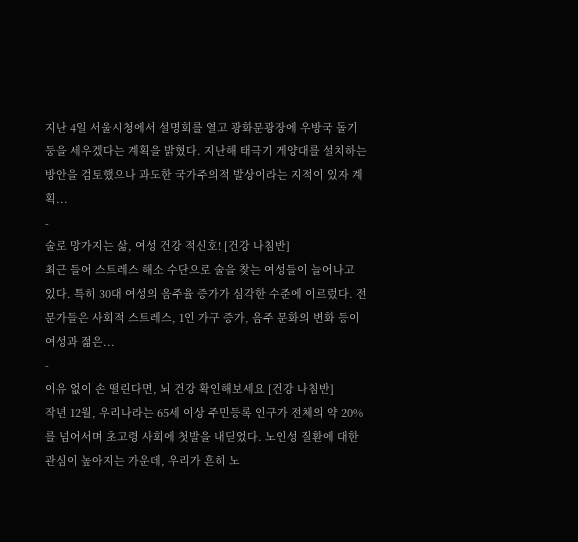지난 4일 서울시청에서 설명회를 열고 광화문광장에 우방국 돌기둥을 세우겠다는 계획을 밝혔다. 지난해 태극기 게양대를 설치하는 방안을 검토했으나 과도한 국가주의적 발상이라는 지적이 있자 계획...
-
술로 망가지는 삶, 여성 건강 적신호! [건강 나침반]
최근 들어 스트레스 해소 수단으로 술을 찾는 여성들이 늘어나고 있다. 특히 30대 여성의 음주율 증가가 심각한 수준에 이르렀다. 전문가들은 사회적 스트레스, 1인 가구 증가, 음주 문화의 변화 등이 여성과 젊은...
-
이유 없이 손 떨린다면, 뇌 건강 확인해보세요 [건강 나침반]
작년 12월, 우리나라는 65세 이상 주민등록 인구가 전체의 약 20%를 넘어서며 초고령 사회에 첫발을 내딛었다. 노인성 질환에 대한 관심이 높아지는 가운데, 우리가 흔히 노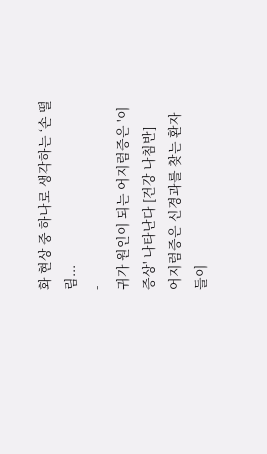화 현상 중 하나로 생각하는 ‘손 떨림...
-
귀가 원인이 되는 어지럼증은 '이 증상' 나타난다 [건강 나침반]
어지럼증은 신경과를 찾는 환자들이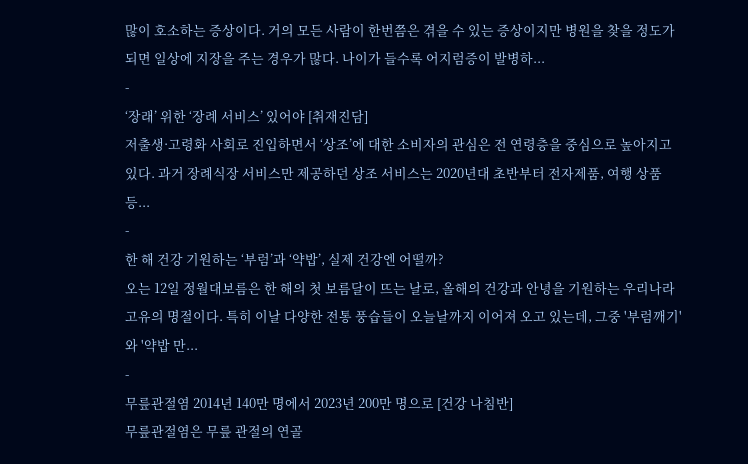많이 호소하는 증상이다. 거의 모든 사람이 한번쯤은 겪을 수 있는 증상이지만 병원을 찾을 정도가 되면 일상에 지장을 주는 경우가 많다. 나이가 들수록 어지럼증이 발병하...
-
‘장래’ 위한 ‘장례 서비스’ 있어야 [취재진담]
저출생·고령화 사회로 진입하면서 ‘상조’에 대한 소비자의 관심은 전 연령층을 중심으로 높아지고 있다. 과거 장례식장 서비스만 제공하던 상조 서비스는 2020년대 초반부터 전자제품, 여행 상품 등...
-
한 해 건강 기원하는 ‘부럼’과 ‘약밥’, 실제 건강엔 어떨까?
오는 12일 정월대보름은 한 해의 첫 보름달이 뜨는 날로, 올해의 건강과 안녕을 기원하는 우리나라 고유의 명절이다. 특히 이날 다양한 전통 풍습들이 오늘날까지 이어져 오고 있는데, 그중 '부럼깨기'와 '약밥 만...
-
무릎관절염 2014년 140만 명에서 2023년 200만 명으로 [건강 나침반]
무릎관절염은 무릎 관절의 연골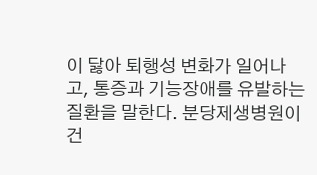이 닳아 퇴행성 변화가 일어나고, 통증과 기능장애를 유발하는 질환을 말한다. 분당제생병원이 건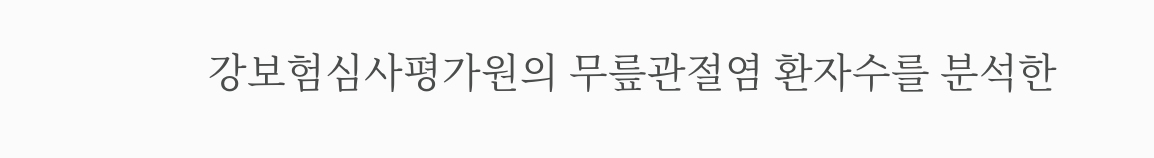강보험심사평가원의 무릎관절염 환자수를 분석한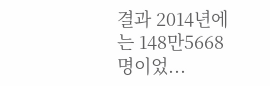결과 2014년에는 148만5668명이었...